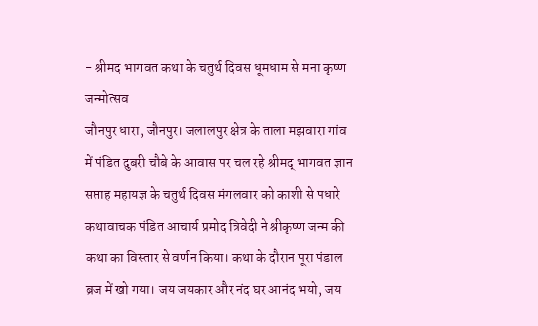- श्रीमद भागवत कथा के चतुर्थ दिवस धूमधाम से मना कृष्ण जन्मोत्सव
जौनपुर धारा, जौनपुर। जलालपुर क्षेत्र के ताला मझवारा गांव में पंडित दुबरी चौबे के आवास पर चल रहे श्रीमद् भागवत ज्ञान सप्ताह महायज्ञ के चतुर्थ दिवस मंगलवार को काशी से पधारे कथावाचक पंडित आचार्य प्रमोद त्रिवेदी ने श्रीकृष्ण जन्म की कथा का विस्तार से वर्णन किया। कथा के दौरान पूरा पंडाल ब्रज में खो गया। जय जयकार और नंद घर आनंद भयो, जय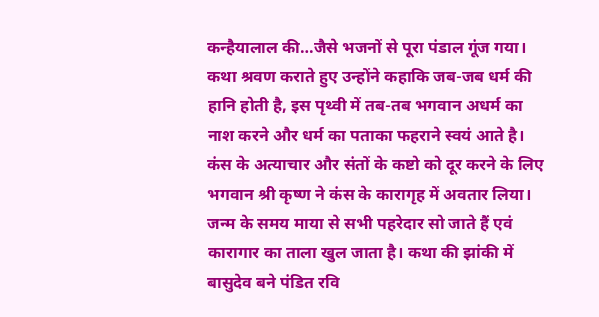कन्हैयालाल की…जैसे भजनों से पूरा पंडाल गूंज गया। कथा श्रवण कराते हुए उन्होंने कहाकि जब-जब धर्म की हानि होती है, इस पृथ्वी में तब-तब भगवान अधर्म का नाश करने और धर्म का पताका फहराने स्वयं आते है। कंस के अत्याचार और संतों के कष्टो को दूर करने के लिए भगवान श्री कृष्ण ने कंस के कारागृह में अवतार लिया। जन्म के समय माया से सभी पहरेदार सो जाते हैं एवं कारागार का ताला खुल जाता है। कथा की झांकी में बासुदेव बने पंडित रवि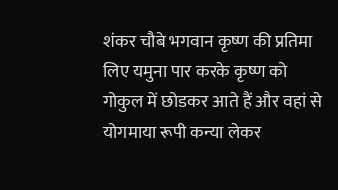शंकर चौबे भगवान कृष्ण की प्रतिमा लिए यमुना पार करके कृष्ण को गोकुल में छोडकर आते हैं और वहां से योगमाया रूपी कन्या लेकर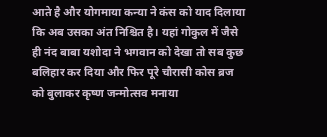आते है और योगमाया कन्या ने कंस को याद दिलाया कि अब उसका अंत निश्चित है। यहां गोकुल में जैसे ही नंद बाबा यशोदा ने भगवान को देखा तो सब कुछ बलिहार कर दिया और फिर पूरे चौरासी कोस ब्रज को बुलाकर कृष्ण जन्मोत्सव मनाया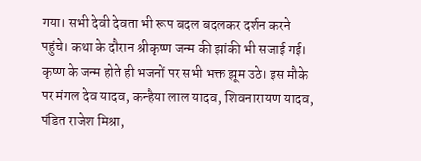गया। सभी देवी देवता भी रूप बदल बदलकर दर्शन करने पहुंचे। कथा के दौरान श्रीकृष्ण जन्म की झांकी भी सजाई गई। कृष्ण के जन्म होते ही भजनों पर सभी भक्त झूम उठे। इस मौके पर मंगल देव यादव, कन्हैया लाल यादव, शिवनारायण यादव, पंडित राजेश मिश्रा,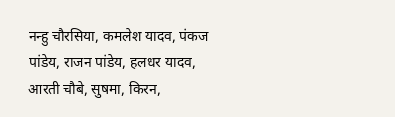नन्हु चौरसिया, कमलेश यादव, पंकज पांडेय, राजन पांडेय, हलधर यादव, आरती चौबे, सुषमा, किरन,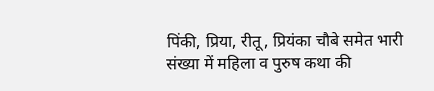पिंकी, प्रिया, रीतू, प्रियंका चौबे समेत भारी संख्या में महिला व पुरुष कथा की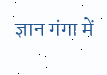ज्ञान गंगा में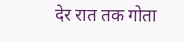देर रात तक गोता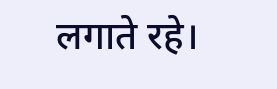लगाते रहे।